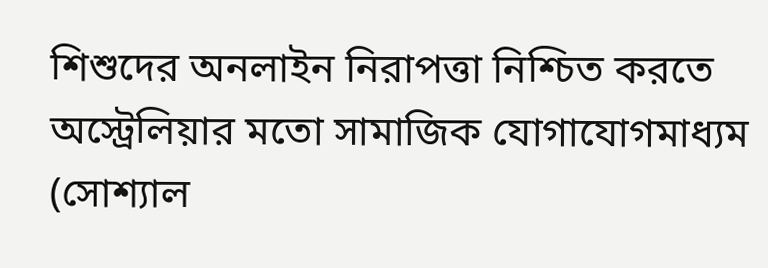শিশুদের অনলাইন নিরাপত্তা নিশ্চিত করতে অস্ট্রেলিয়ার মতো সামাজিক যোগাযোগমাধ্যম (সোশ্যাল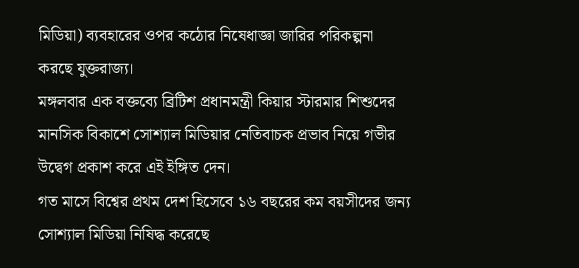মিডিয়া) ব্যবহারের ওপর কঠোর নিষেধাজ্ঞা জারির পরিকল্পনা করছে যুক্তরাজ্য।
মঙ্গলবার এক বক্তব্যে ব্রিটিশ প্রধানমন্ত্রী কিয়ার স্টারমার শিশুদের মানসিক বিকাশে সোশ্যাল মিডিয়ার নেতিবাচক প্রভাব নিয়ে গভীর উদ্বেগ প্রকাশ করে এই ইঙ্গিত দেন।
গত মাসে বিশ্বের প্রথম দেশ হিসেবে ১৬ বছরের কম বয়সীদের জন্য সোশ্যাল মিডিয়া নিষিদ্ধ করেছে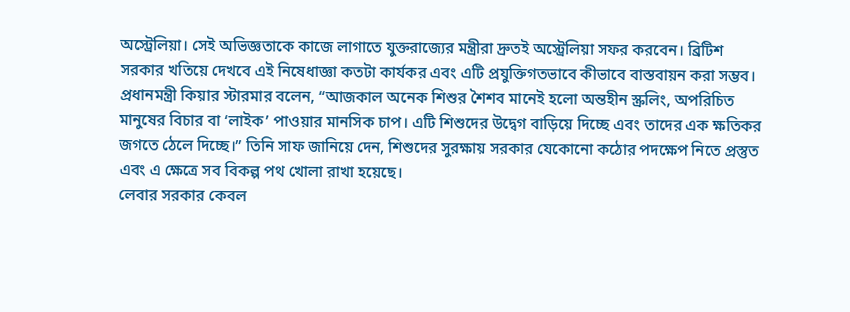অস্ট্রেলিয়া। সেই অভিজ্ঞতাকে কাজে লাগাতে যুক্তরাজ্যের মন্ত্রীরা দ্রুতই অস্ট্রেলিয়া সফর করবেন। ব্রিটিশ সরকার খতিয়ে দেখবে এই নিষেধাজ্ঞা কতটা কার্যকর এবং এটি প্রযুক্তিগতভাবে কীভাবে বাস্তবায়ন করা সম্ভব।
প্রধানমন্ত্রী কিয়ার স্টারমার বলেন, “আজকাল অনেক শিশুর শৈশব মানেই হলো অন্তহীন স্ক্রলিং, অপরিচিত মানুষের বিচার বা ‘লাইক’ পাওয়ার মানসিক চাপ। এটি শিশুদের উদ্বেগ বাড়িয়ে দিচ্ছে এবং তাদের এক ক্ষতিকর জগতে ঠেলে দিচ্ছে।” তিনি সাফ জানিয়ে দেন, শিশুদের সুরক্ষায় সরকার যেকোনো কঠোর পদক্ষেপ নিতে প্রস্তুত এবং এ ক্ষেত্রে সব বিকল্প পথ খোলা রাখা হয়েছে।
লেবার সরকার কেবল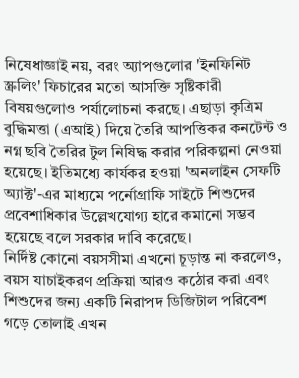নিষেধাজ্ঞাই নয়, বরং অ্যাপগুলোর 'ইনফিনিট স্ক্রলিং' ফিচারের মতো আসক্তি সৃষ্টিকারী বিষয়গুলোও পর্যালোচনা করছে। এছাড়া কৃত্রিম বুদ্ধিমত্তা (এআই) দিয়ে তৈরি আপত্তিকর কনটেন্ট ও নগ্ন ছবি তৈরির টুল নিষিদ্ধ করার পরিকল্পনা নেওয়া হয়েছে। ইতিমধ্যে কার্যকর হওয়া 'অনলাইন সেফটি অ্যাক্ট'-এর মাধ্যমে পর্নোগ্রাফি সাইটে শিশুদের প্রবেশাধিকার উল্লেখযোগ্য হারে কমানো সম্ভব হয়েছে বলে সরকার দাবি করেছে।
নির্দিষ্ট কোনো বয়সসীমা এখনো চূড়ান্ত না করলেও, বয়স যাচাইকরণ প্রক্রিয়া আরও কঠোর করা এবং শিশুদের জন্য একটি নিরাপদ ডিজিটাল পরিবেশ গড়ে তোলাই এখন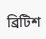ব্রিটিশ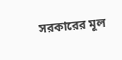সরকারের মূল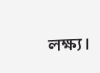লক্ষ্য।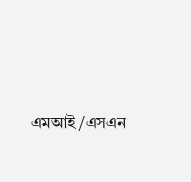এমআই/এসএন